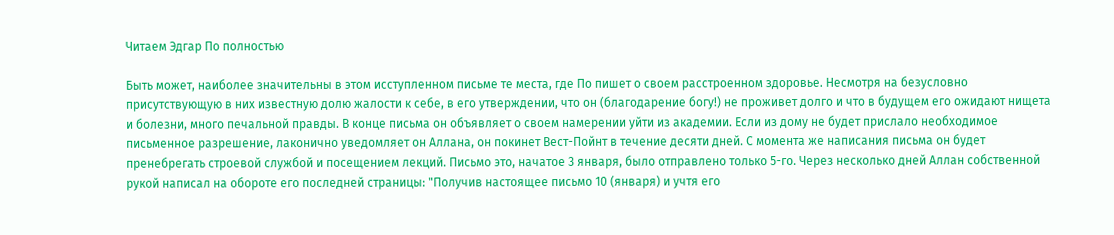Читаем Эдгар По полностью

Быть может, наиболее значительны в этом исступленном письме те места, где По пишет о своем расстроенном здоровье. Несмотря на безусловно присутствующую в них известную долю жалости к себе, в его утверждении, что он (благодарение богу!) не проживет долго и что в будущем его ожидают нищета и болезни, много печальной правды. В конце письма он объявляет о своем намерении уйти из академии. Если из дому не будет прислало необходимое письменное разрешение, лаконично уведомляет он Аллана, он покинет Вест-Пойнт в течение десяти дней. С момента же написания письма он будет пренебрегать строевой службой и посещением лекций. Письмо это, начатое 3 января, было отправлено только 5-го. Через несколько дней Аллан собственной рукой написал на обороте его последней страницы: "Получив настоящее письмо 10 (января) и учтя его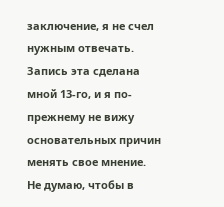заключение, я не счел нужным отвечать. Запись эта сделана мной 13-го, и я по-прежнему не вижу основательных причин менять свое мнение. Не думаю, чтобы в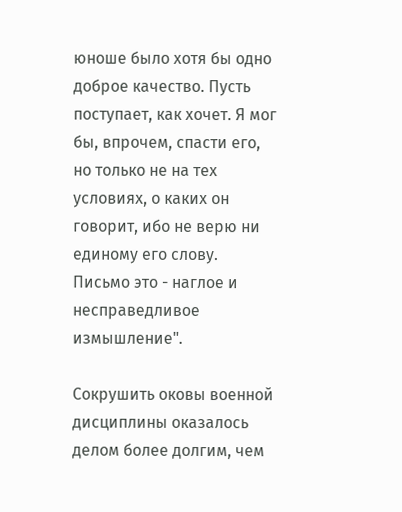юноше было хотя бы одно доброе качество. Пусть поступает, как хочет. Я мог бы, впрочем, спасти его, но только не на тех условиях, о каких он говорит, ибо не верю ни единому его слову. Письмо это - наглое и несправедливое измышление".

Сокрушить оковы военной дисциплины оказалось делом более долгим, чем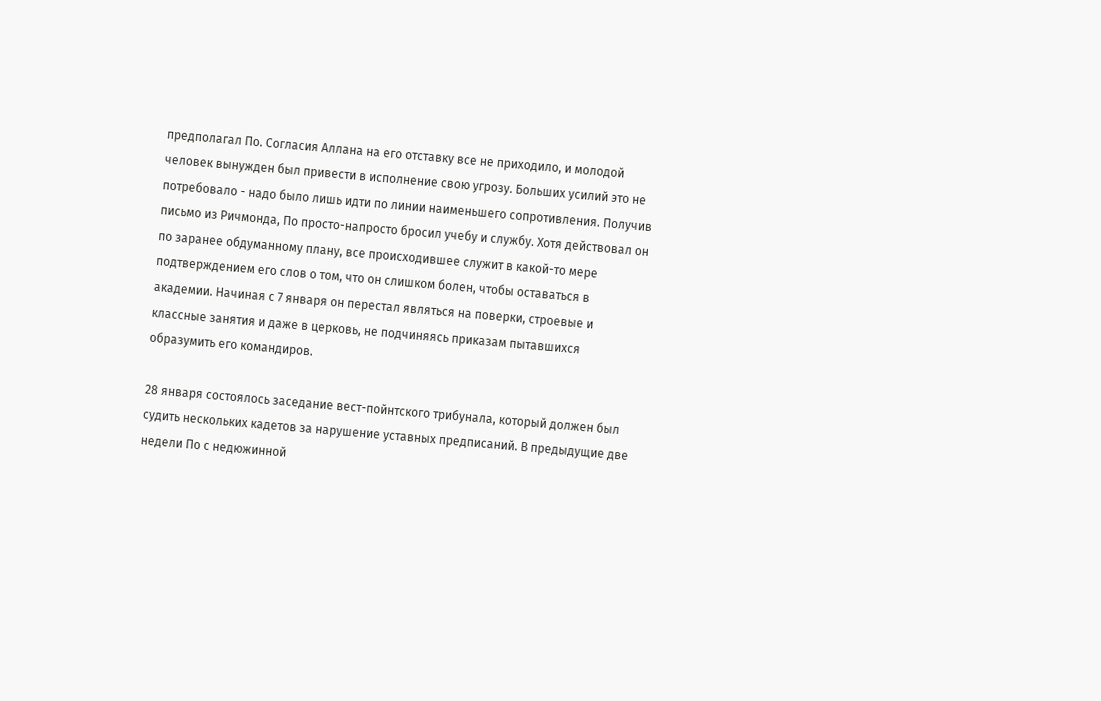предполагал По. Согласия Аллана на его отставку все не приходило, и молодой человек вынужден был привести в исполнение свою угрозу. Больших усилий это не потребовало - надо было лишь идти по линии наименьшего сопротивления. Получив письмо из Ричмонда, По просто-напросто бросил учебу и службу. Хотя действовал он по заранее обдуманному плану, все происходившее служит в какой-то мере подтверждением его слов о том, что он слишком болен, чтобы оставаться в академии. Начиная с 7 января он перестал являться на поверки, строевые и классные занятия и даже в церковь, не подчиняясь приказам пытавшихся образумить его командиров.

28 января состоялось заседание вест-пойнтского трибунала, который должен был судить нескольких кадетов за нарушение уставных предписаний. В предыдущие две недели По с недюжинной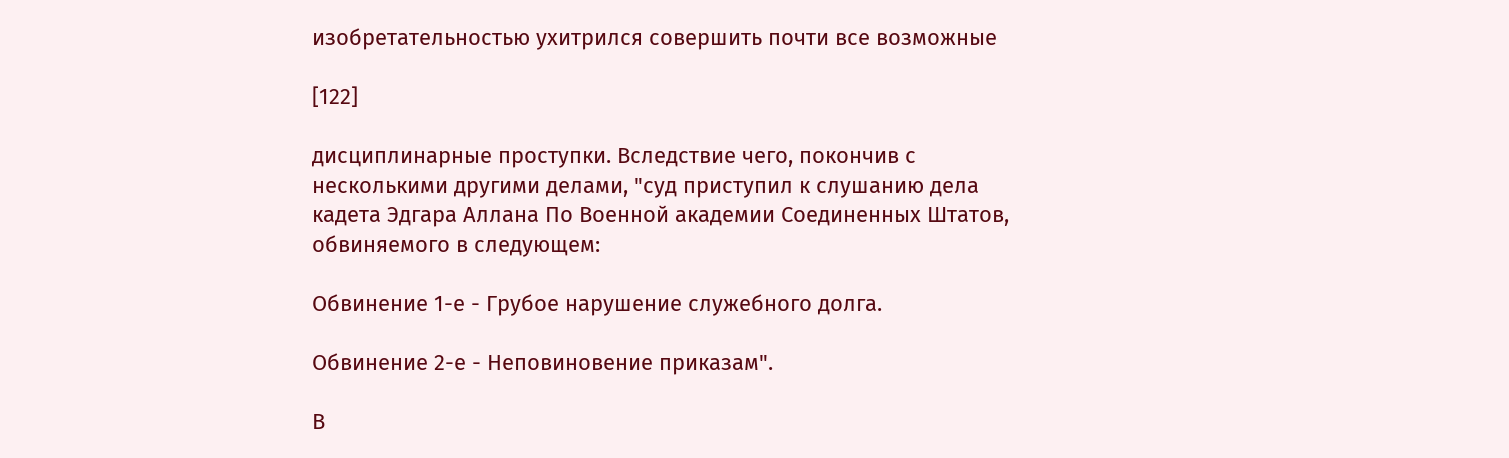изобретательностью ухитрился совершить почти все возможные

[122]

дисциплинарные проступки. Вследствие чего, покончив с несколькими другими делами, "суд приступил к слушанию дела кадета Эдгара Аллана По Военной академии Соединенных Штатов, обвиняемого в следующем:

Обвинение 1-е - Грубое нарушение служебного долга.

Обвинение 2-е - Неповиновение приказам".

В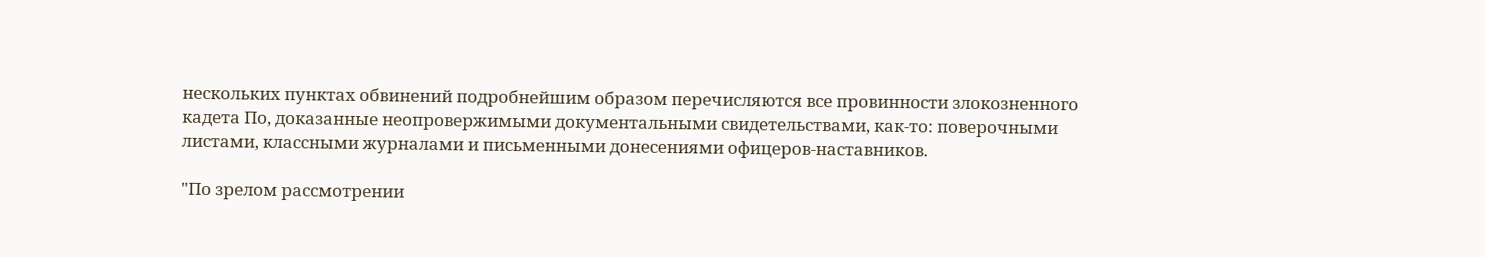нескольких пунктах обвинений подробнейшим образом перечисляются все провинности злокозненного кадета По, доказанные неопровержимыми документальными свидетельствами, как-то: поверочными листами, классными журналами и письменными донесениями офицеров-наставников.

"По зрелом рассмотрении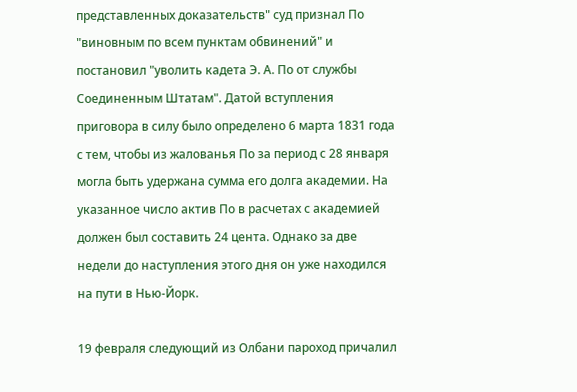представленных доказательств" суд признал По "виновным по всем пунктам обвинений" и постановил "уволить кадета Э. А. По от службы Соединенным Штатам". Датой вступления приговора в силу было определено 6 марта 1831 года с тем, чтобы из жалованья По за период с 28 января могла быть удержана сумма его долга академии. На указанное число актив По в расчетах с академией должен был составить 24 цента. Однако за две недели до наступления этого дня он уже находился на пути в Нью-Йорк.

19 февраля следующий из Олбани пароход причалил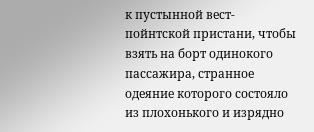к пустынной вест-пойнтской пристани, чтобы взять на борт одинокого пассажира, странное одеяние которого состояло из плохонького и изрядно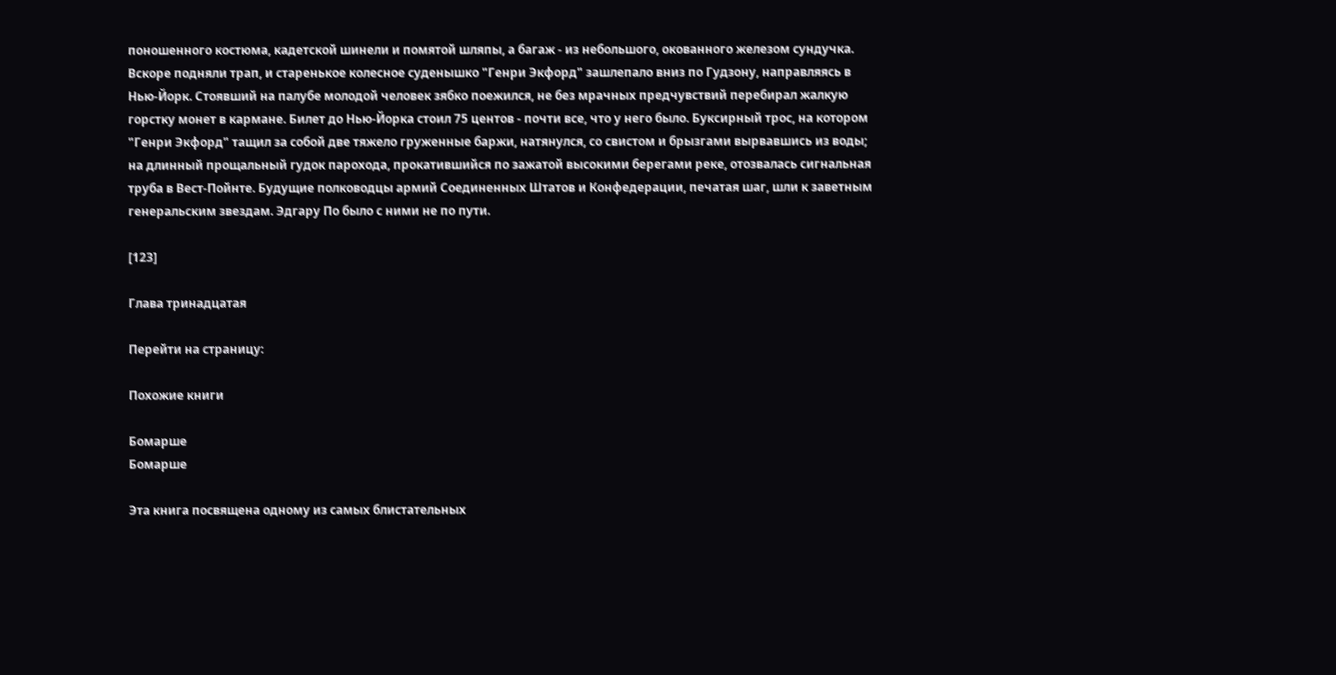поношенного костюма, кадетской шинели и помятой шляпы, а багаж - из небольшого, окованного железом сундучка. Вскоре подняли трап, и старенькое колесное суденышко "Генри Экфорд" зашлепало вниз по Гудзону, направляясь в Нью-Йорк. Стоявший на палубе молодой человек зябко поежился, не без мрачных предчувствий перебирал жалкую горстку монет в кармане. Билет до Нью-Йорка стоил 75 центов - почти все, что у него было. Буксирный трос, на котором "Генри Экфорд" тащил за собой две тяжело груженные баржи, натянулся, со свистом и брызгами вырвавшись из воды; на длинный прощальный гудок парохода, прокатившийся по зажатой высокими берегами реке, отозвалась сигнальная труба в Вест-Пойнте. Будущие полководцы армий Соединенных Штатов и Конфедерации, печатая шаг, шли к заветным генеральским звездам. Эдгару По было с ними не по пути.

[123]

Глава тринадцатая

Перейти на страницу:

Похожие книги

Бомарше
Бомарше

Эта книга посвящена одному из самых блистательных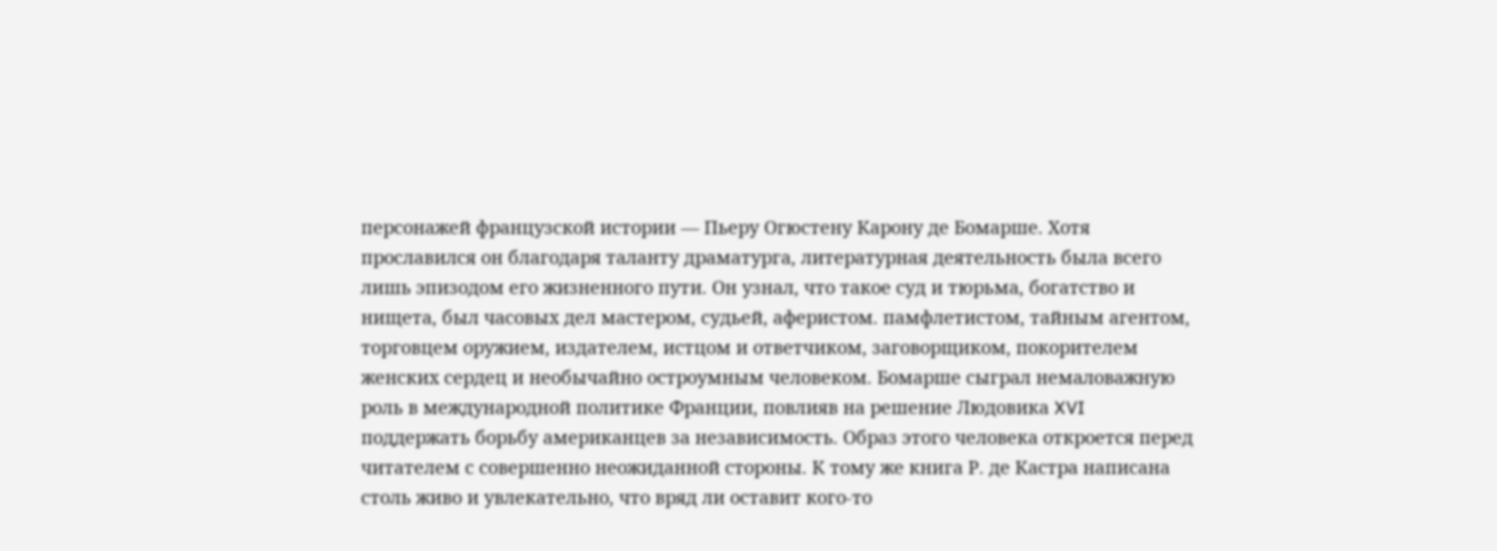персонажей французской истории — Пьеру Огюстену Карону де Бомарше. Хотя прославился он благодаря таланту драматурга, литературная деятельность была всего лишь эпизодом его жизненного пути. Он узнал, что такое суд и тюрьма, богатство и нищета, был часовых дел мастером, судьей, аферистом. памфлетистом, тайным агентом, торговцем оружием, издателем, истцом и ответчиком, заговорщиком, покорителем женских сердец и необычайно остроумным человеком. Бомарше сыграл немаловажную роль в международной политике Франции, повлияв на решение Людовика XVI поддержать борьбу американцев за независимость. Образ этого человека откроется перед читателем с совершенно неожиданной стороны. К тому же книга Р. де Кастра написана столь живо и увлекательно, что вряд ли оставит кого-то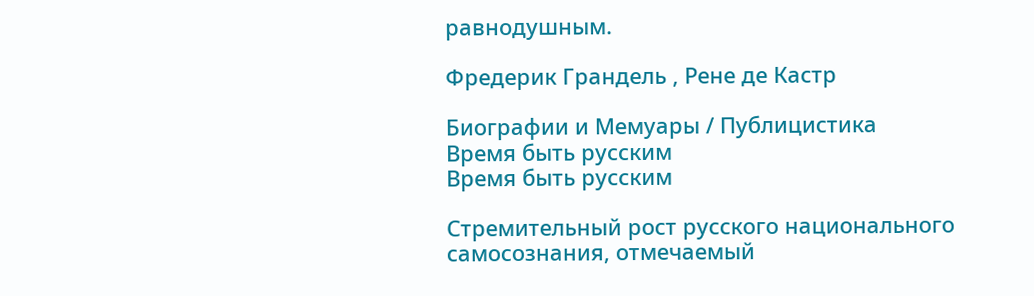равнодушным.

Фредерик Грандель , Рене де Кастр

Биографии и Мемуары / Публицистика
Время быть русским
Время быть русским

Стремительный рост русского национального самосознания, отмечаемый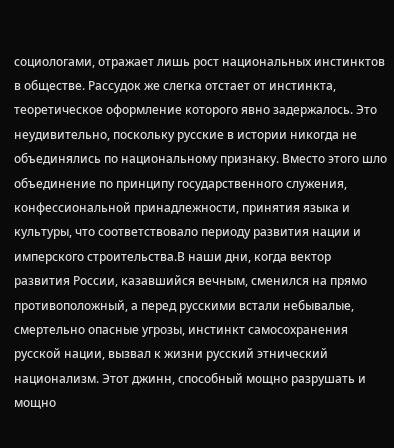социологами, отражает лишь рост национальных инстинктов в обществе. Рассудок же слегка отстает от инстинкта, теоретическое оформление которого явно задержалось. Это неудивительно, поскольку русские в истории никогда не объединялись по национальному признаку. Вместо этого шло объединение по принципу государственного служения, конфессиональной принадлежности, принятия языка и культуры, что соответствовало периоду развития нации и имперского строительства.В наши дни, когда вектор развития России, казавшийся вечным, сменился на прямо противоположный, а перед русскими встали небывалые, смертельно опасные угрозы, инстинкт самосохранения русской нации, вызвал к жизни русский этнический национализм. Этот джинн, способный мощно разрушать и мощно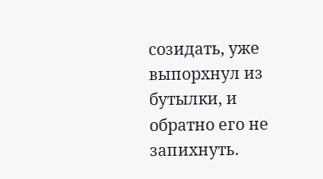созидать, уже выпорхнул из бутылки, и обратно его не запихнуть.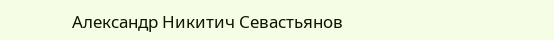Александр Никитич Севастьянов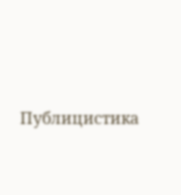Публицистика